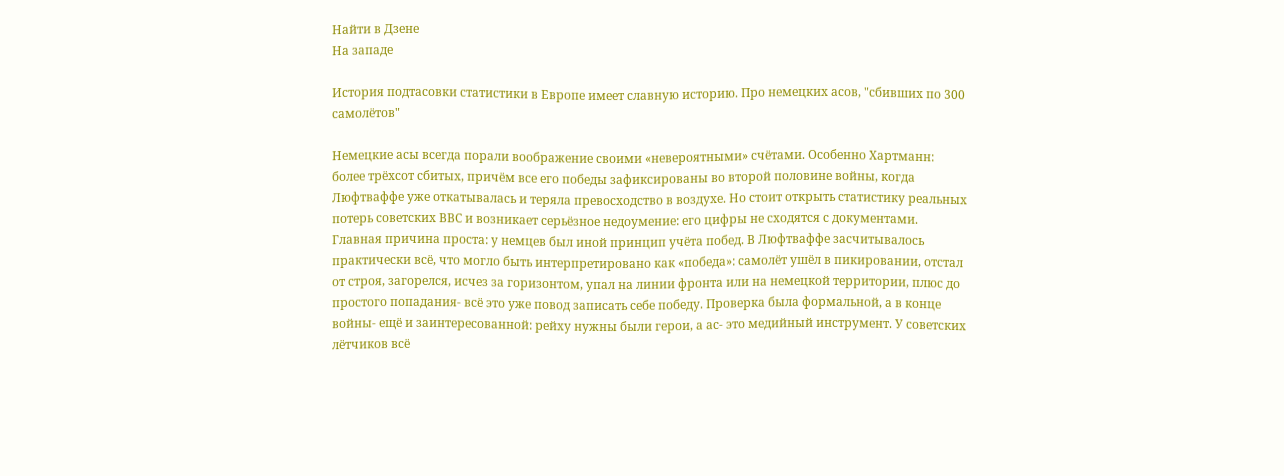Найти в Дзене
На западе

История подтасовки статистики в Европе имеет славную историю. Про немецких асов, "сбивших по 300 самолётов"

Немецкие асы всегда порали воображение своими «невероятными» счётами. Особенно Хартманн: более трёхсот сбитых, причём все его победы зафиксированы во второй половине войны, когда Люфтваффе уже откатывалась и теряла превосходство в воздухе. Но стоит открыть статистику реальных потерь советских ВВС и возникает серьёзное недоумение: его цифры не сходятся с документами. Главная причина проста: у немцев был иной принцип учёта побед. В Люфтваффе засчитывалось практически всё, что могло быть интерпретировано как «победа»: самолёт ушёл в пикировании, отстал от строя, загорелся, исчез за горизонтом, упал на линии фронта или на немецкой территории, плюс до простого попадания- всё это уже повод записать себе победу. Проверка была формальной, а в конце войны- ещё и заинтересованной: рейху нужны были герои, а ас- это медийный инструмент. У советских лётчиков всё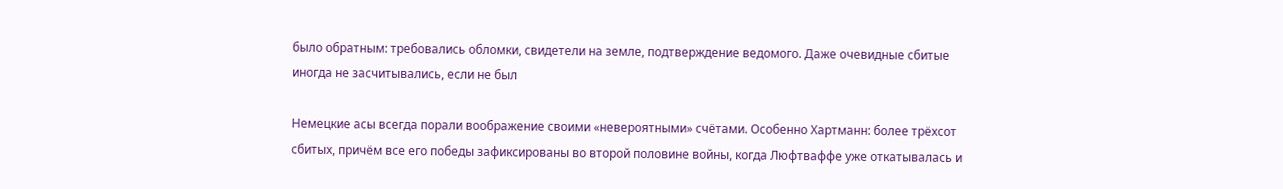было обратным: требовались обломки, свидетели на земле, подтверждение ведомого. Даже очевидные сбитые иногда не засчитывались, если не был

Немецкие асы всегда порали воображение своими «невероятными» счётами. Особенно Хартманн: более трёхсот сбитых, причём все его победы зафиксированы во второй половине войны, когда Люфтваффе уже откатывалась и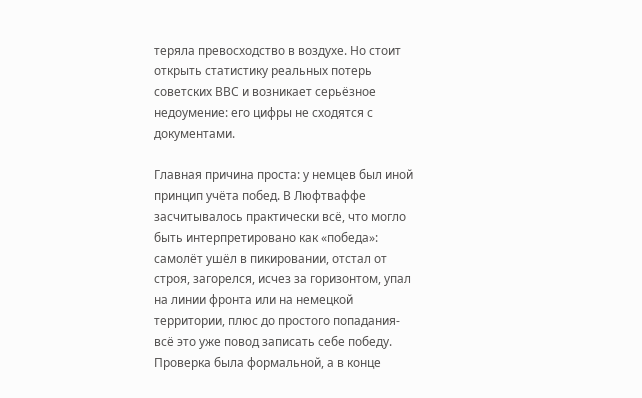теряла превосходство в воздухе. Но стоит открыть статистику реальных потерь советских ВВС и возникает серьёзное недоумение: его цифры не сходятся с документами.

Главная причина проста: у немцев был иной принцип учёта побед. В Люфтваффе засчитывалось практически всё, что могло быть интерпретировано как «победа»: самолёт ушёл в пикировании, отстал от строя, загорелся, исчез за горизонтом, упал на линии фронта или на немецкой территории, плюс до простого попадания- всё это уже повод записать себе победу. Проверка была формальной, а в конце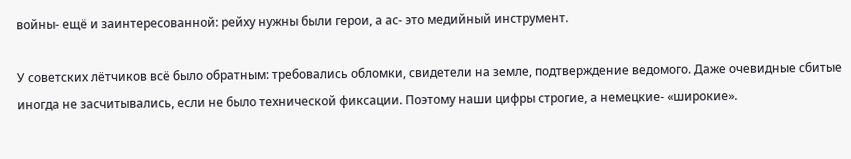войны- ещё и заинтересованной: рейху нужны были герои, а ас- это медийный инструмент.

У советских лётчиков всё было обратным: требовались обломки, свидетели на земле, подтверждение ведомого. Даже очевидные сбитые иногда не засчитывались, если не было технической фиксации. Поэтому наши цифры строгие, а немецкие- «широкие».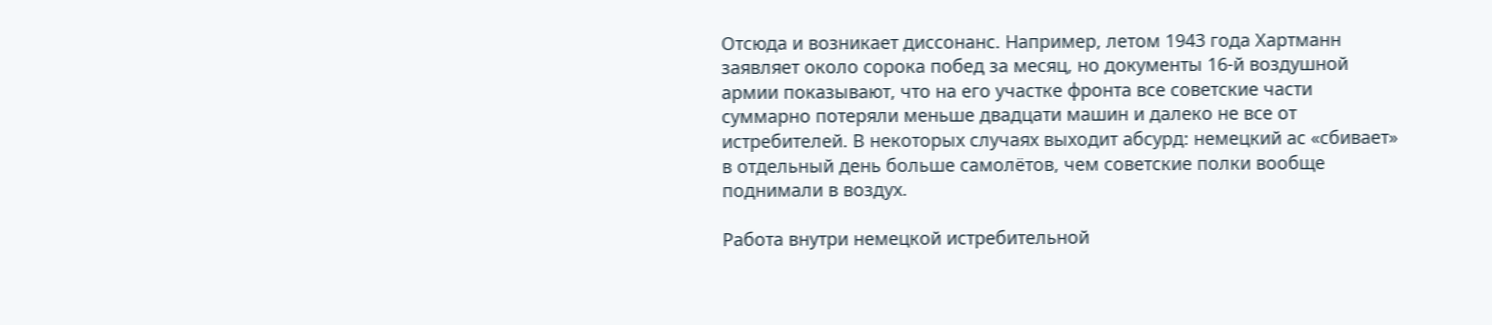Отсюда и возникает диссонанс. Например, летом 1943 года Хартманн заявляет около сорока побед за месяц, но документы 16-й воздушной армии показывают, что на его участке фронта все советские части суммарно потеряли меньше двадцати машин и далеко не все от истребителей. В некоторых случаях выходит абсурд: немецкий ас «сбивает» в отдельный день больше самолётов, чем советские полки вообще поднимали в воздух.

Работа внутри немецкой истребительной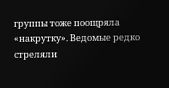группы тоже поощряла «накрутку». Ведомые редко стреляли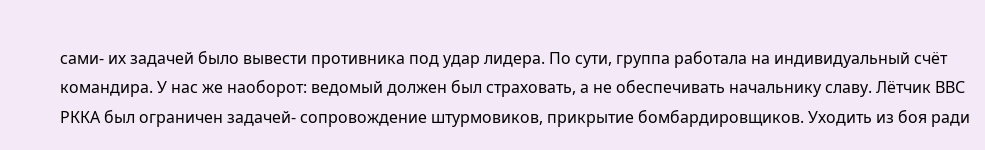сами- их задачей было вывести противника под удар лидера. По сути, группа работала на индивидуальный счёт командира. У нас же наоборот: ведомый должен был страховать, а не обеспечивать начальнику славу. Лётчик ВВС РККА был ограничен задачей- сопровождение штурмовиков, прикрытие бомбардировщиков. Уходить из боя ради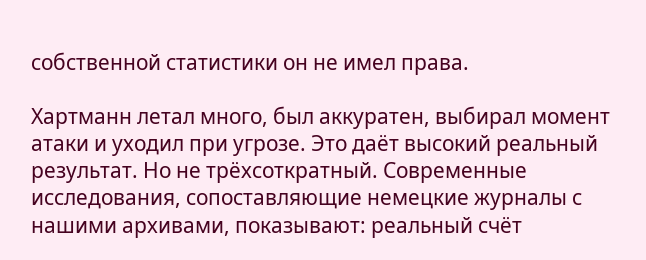собственной статистики он не имел права.

Хартманн летал много, был аккуратен, выбирал момент атаки и уходил при угрозе. Это даёт высокий реальный результат. Но не трёхсоткратный. Современные исследования, сопоставляющие немецкие журналы с нашими архивами, показывают: реальный счёт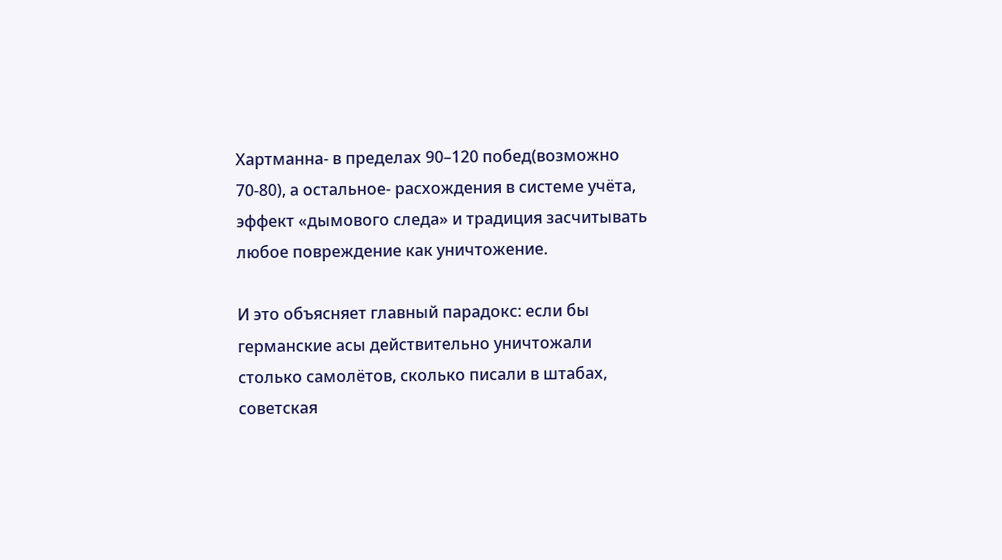Хартманна- в пределах 90–120 побед(возможно 70-80), а остальное- расхождения в системе учёта, эффект «дымового следа» и традиция засчитывать любое повреждение как уничтожение.

И это объясняет главный парадокс: если бы германские асы действительно уничтожали столько самолётов, сколько писали в штабах, советская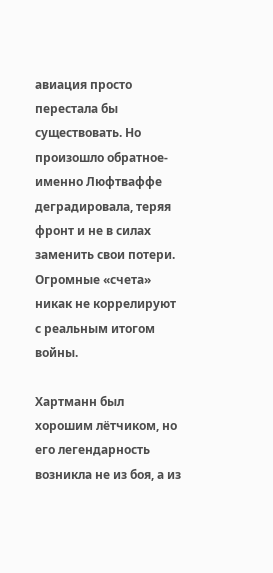авиация просто перестала бы существовать. Но произошло обратное- именно Люфтваффе деградировала, теряя фронт и не в силах заменить свои потери. Огромные «счета» никак не коррелируют с реальным итогом войны.

Хартманн был хорошим лётчиком, но его легендарность возникла не из боя, а из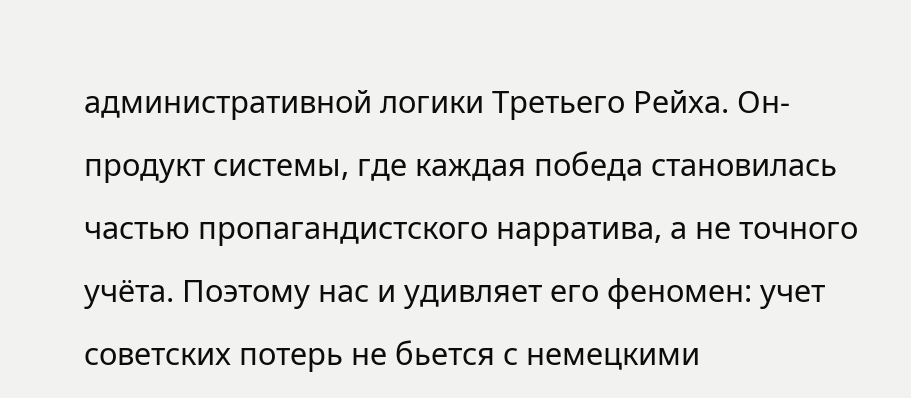административной логики Третьего Рейха. Он- продукт системы, где каждая победа становилась частью пропагандистского нарратива, а не точного учёта. Поэтому нас и удивляет его феномен: учет советских потерь не бьется с немецкими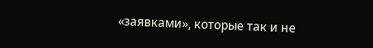«заявками», которые так и не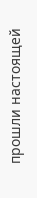прошли настоящей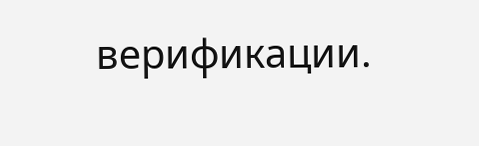верификации.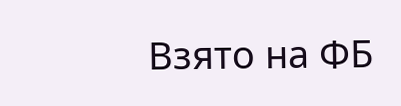Взято на ФБ